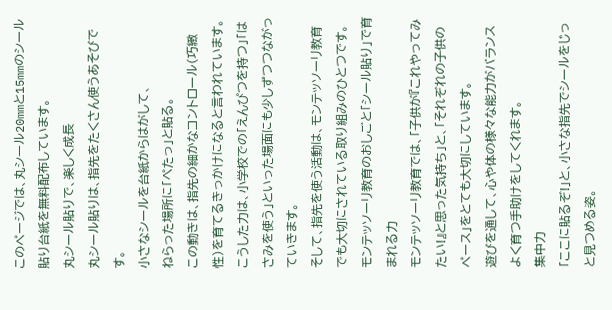このページでは、丸シール20mmと15mmのシール貼り台紙を無料配布しています。
丸シール貼りで、楽しく成長
丸シール貼りは、指先をたくさん使うあそびです。
小さなシールを台紙からはがして、
ねらった場所に「ぺたっ」と貼る。
この動きは、指先の細かなコントロール(巧緻性)を育てるきっかけになると言われています。
こうした力は、小学校での「えんぴつを持つ」「はさみを使う」といった場面にも少しずつつながっていきます。
そして、指先を使う活動は、モンテッソーリ教育でも大切にされている取り組みのひとつです。
モンテッソーリ教育のおしごと「シール貼り」で育まれる力
モンテッソーリ教育では、「子供が『これやってみたい!』と思った気持ち」と、「それぞれの子供のペース」をとても大切にしています。
遊びを通して、心や体の様々な能力がバランスよく育つ手助けをしてくれます。
集中力
「ここに貼るぞ!」と、小さな指先でシールをじっと見つめる姿。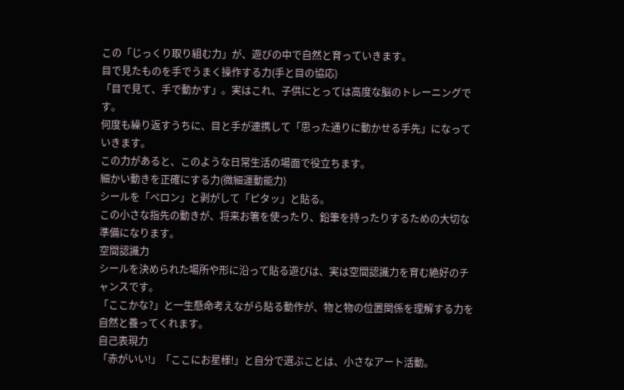この「じっくり取り組む力」が、遊びの中で自然と育っていきます。
目で見たものを手でうまく操作する力(手と目の協応)
「目で見て、手で動かす」。実はこれ、子供にとっては高度な脳のトレーニングです。
何度も繰り返すうちに、目と手が連携して「思った通りに動かせる手先」になっていきます。
この力があると、このような日常生活の場面で役立ちます。
細かい動きを正確にする力(微細運動能力)
シールを「ペロン」と剥がして「ピタッ」と貼る。
この小さな指先の動きが、将来お箸を使ったり、鉛筆を持ったりするための大切な準備になります。
空間認識力
シールを決められた場所や形に沿って貼る遊びは、実は空間認識力を育む絶好のチャンスです。
「ここかな?」と一生懸命考えながら貼る動作が、物と物の位置関係を理解する力を自然と養ってくれます。
自己表現力
「赤がいい!」「ここにお星様!」と自分で選ぶことは、小さなアート活動。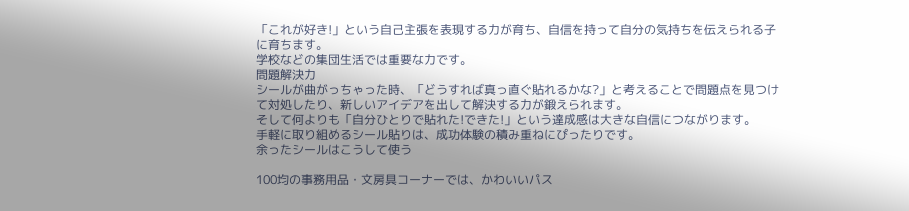「これが好き!」という自己主張を表現する力が育ち、自信を持って自分の気持ちを伝えられる子に育ちます。
学校などの集団生活では重要な力です。
問題解決力
シールが曲がっちゃった時、「どうすれば真っ直ぐ貼れるかな?」と考えることで問題点を見つけて対処したり、新しいアイデアを出して解決する力が鍛えられます。
そして何よりも「自分ひとりで貼れた!できた!」という達成感は大きな自信につながります。
手軽に取り組めるシール貼りは、成功体験の積み重ねにぴったりです。
余ったシールはこうして使う

100均の事務用品・文房具コーナーでは、かわいいパス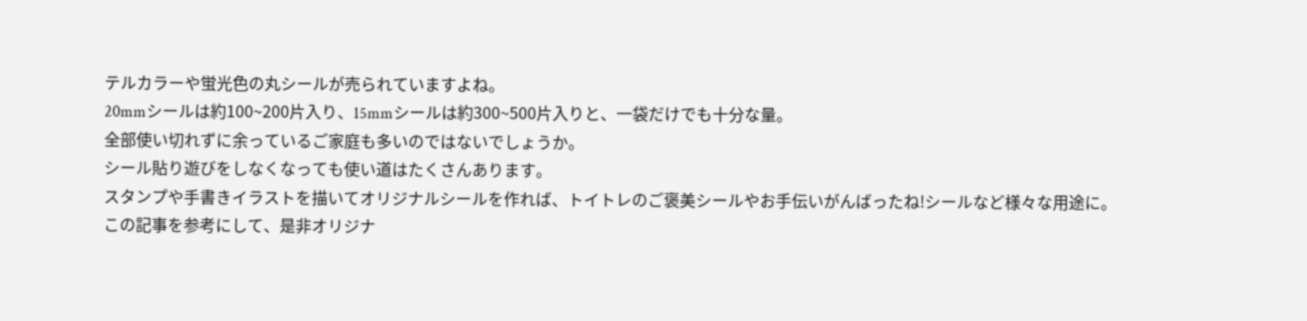テルカラーや蛍光色の丸シールが売られていますよね。
20mmシールは約100~200片入り、15mmシールは約300~500片入りと、一袋だけでも十分な量。
全部使い切れずに余っているご家庭も多いのではないでしょうか。
シール貼り遊びをしなくなっても使い道はたくさんあります。
スタンプや手書きイラストを描いてオリジナルシールを作れば、トイトレのご褒美シールやお手伝いがんばったね!シールなど様々な用途に。
この記事を参考にして、是非オリジナ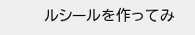ルシールを作ってみ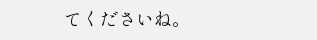てくださいね。